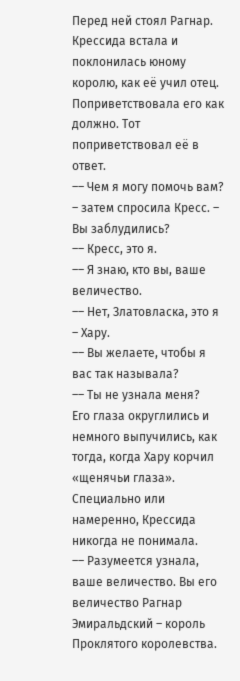Перед ней стоял Рагнар. Крессида встала и поклонилась юному королю, как её учил отец. Поприветствовала его как должно. Тот поприветствовал её в ответ.
–– Чем я могу помочь вам? – затем спросила Кресс. – Вы заблудились?
–– Кресс, это я.
–– Я знаю, кто вы, ваше величество.
–– Нет, Златовласка, это я – Хару.
–– Вы желаете, чтобы я вас так называла?
–– Ты не узнала меня?
Его глаза округлились и немного выпучились, как тогда, когда Хару корчил «щенячьи глаза». Специально или намеренно, Крессида никогда не понимала.
–– Разумеется узнала, ваше величество. Вы его величество Рагнар Эмиральдский – король Проклятого королевства.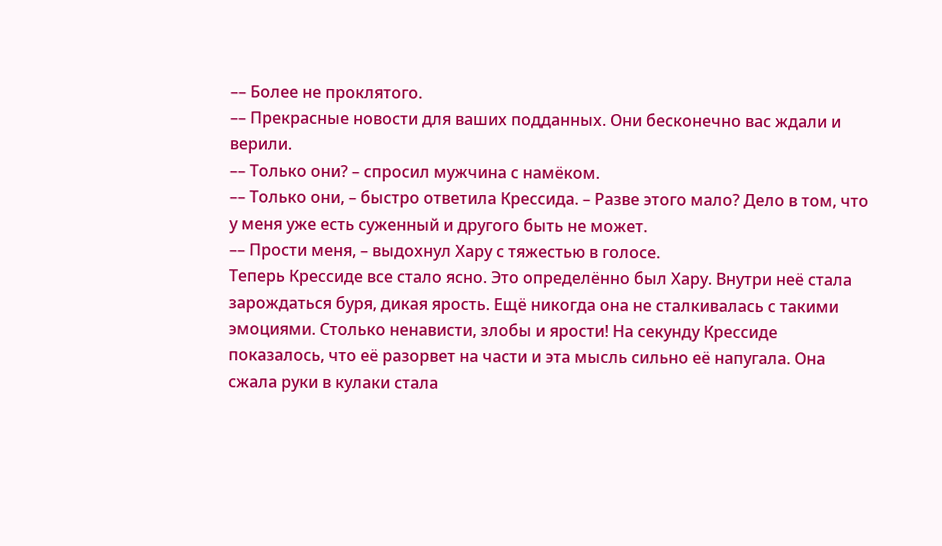–– Более не проклятого.
–– Прекрасные новости для ваших подданных. Они бесконечно вас ждали и верили.
–– Только они? – спросил мужчина с намёком.
–– Только они, – быстро ответила Крессида. – Разве этого мало? Дело в том, что у меня уже есть суженный и другого быть не может.
–– Прости меня, – выдохнул Хару с тяжестью в голосе.
Теперь Крессиде все стало ясно. Это определённо был Хару. Внутри неё стала зарождаться буря, дикая ярость. Ещё никогда она не сталкивалась с такими эмоциями. Столько ненависти, злобы и ярости! На секунду Крессиде показалось, что её разорвет на части и эта мысль сильно её напугала. Она сжала руки в кулаки стала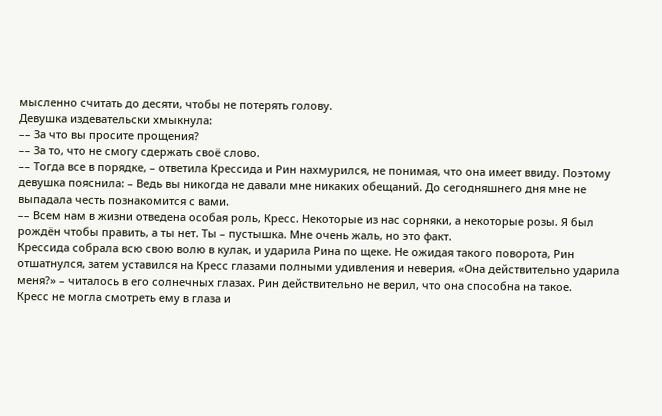мысленно считать до десяти, чтобы не потерять голову.
Девушка издевательски хмыкнула:
–– За что вы просите прощения?
–– За то, что не смогу сдержать своё слово.
–– Тогда все в порядке, – ответила Крессида и Рин нахмурился, не понимая, что она имеет ввиду. Поэтому девушка пояснила: – Ведь вы никогда не давали мне никаких обещаний. До сегодняшнего дня мне не выпадала честь познакомится с вами.
–– Всем нам в жизни отведена особая роль, Кресс. Некоторые из нас сорняки, а некоторые розы. Я был рождён чтобы править, а ты нет. Ты – пустышка. Мне очень жаль, но это факт.
Крессида собрала всю свою волю в кулак, и ударила Рина по щеке. Не ожидая такого поворота, Рин отшатнулся, затем уставился на Кресс глазами полными удивления и неверия. «Она действительно ударила меня?» – читалось в его солнечных глазах. Рин действительно не верил, что она способна на такое.
Кресс не могла смотреть ему в глаза и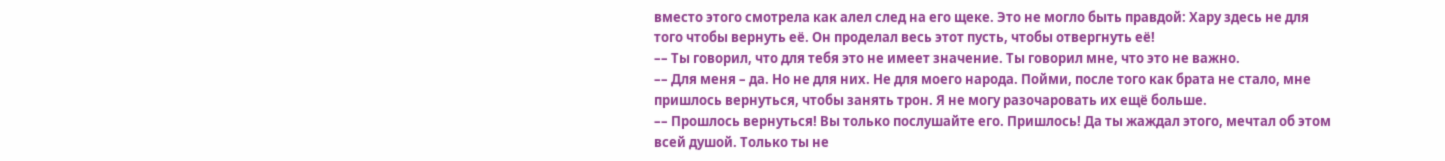вместо этого смотрела как алел след на его щеке. Это не могло быть правдой: Хару здесь не для того чтобы вернуть её. Он проделал весь этот пусть, чтобы отвергнуть её!
–– Ты говорил, что для тебя это не имеет значение. Ты говорил мне, что это не важно.
–– Для меня – да. Но не для них. Не для моего народа. Пойми, после того как брата не стало, мне пришлось вернуться, чтобы занять трон. Я не могу разочаровать их ещё больше.
–– Прошлось вернуться! Вы только послушайте его. Пришлось! Да ты жаждал этого, мечтал об этом всей душой. Только ты не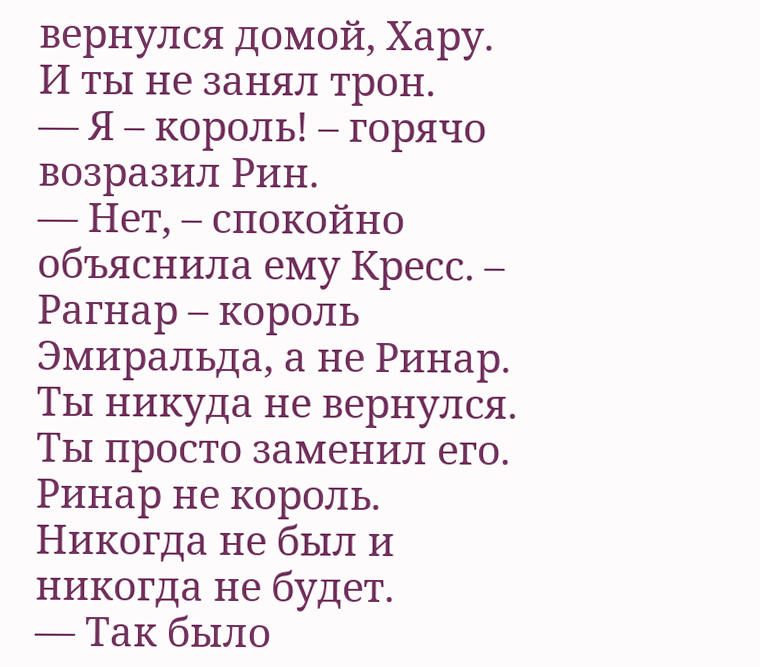вернулся домой, Хару. И ты не занял трон.
–– Я – король! – горячо возразил Рин.
–– Нет, – спокойно объяснила ему Кресс. – Рагнар – король Эмиральда, а не Ринар. Ты никуда не вернулся. Ты просто заменил его. Ринар не король. Никогда не был и никогда не будет.
–– Так было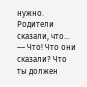нужно. Родители сказали, что…
–– Что! Что они сказали? Что ты должен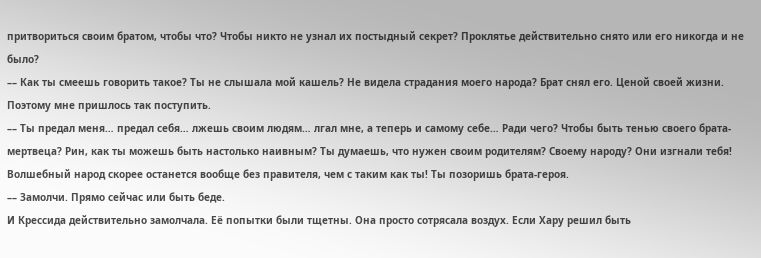притвориться своим братом, чтобы что? Чтобы никто не узнал их постыдный секрет? Проклятье действительно снято или его никогда и не было?
–– Как ты смеешь говорить такое? Ты не слышала мой кашель? Не видела страдания моего народа? Брат снял его. Ценой своей жизни. Поэтому мне пришлось так поступить.
–– Ты предал меня… предал себя… лжешь своим людям… лгал мне, а теперь и самому себе… Ради чего? Чтобы быть тенью своего брата-мертвеца? Рин, как ты можешь быть настолько наивным? Ты думаешь, что нужен своим родителям? Своему народу? Они изгнали тебя! Волшебный народ скорее останется вообще без правителя, чем с таким как ты! Ты позоришь брата-героя.
–– Замолчи. Прямо сейчас или быть беде.
И Крессида действительно замолчала. Её попытки были тщетны. Она просто сотрясала воздух. Если Хару решил быть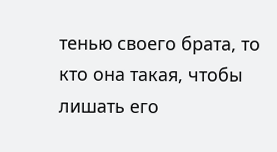тенью своего брата, то кто она такая, чтобы лишать его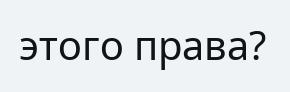этого права?